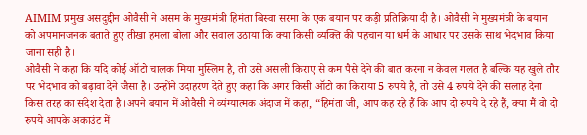AIMIM प्रमुख असदुद्दीन ओवैसी ने असम के मुख्यमंत्री हिमंता बिस्वा सरमा के एक बयान पर कड़ी प्रतिक्रिया दी है। ओवैसी ने मुख्यमंत्री के बयान को अपमानजनक बताते हुए तीखा हमला बोला और सवाल उठाया कि क्या किसी व्यक्ति की पहचान या धर्म के आधार पर उसके साथ भेदभाव किया जाना सही है।
ओवैसी ने कहा कि यदि कोई ऑटो चालक मिया मुस्लिम है, तो उसे असली किराए से कम पैसे देने की बात करना न केवल गलत है बल्कि यह खुले तौर पर भेदभाव को बढ़ावा देने जैसा है। उन्होंने उदाहरण देते हुए कहा कि अगर किसी ऑटो का किराया 5 रुपये है, तो उसे 4 रुपये देने की सलाह देना किस तरह का संदेश देता है।अपने बयान में ओवैसी ने व्यंग्यात्मक अंदाज में कहा, “हिमंता जी, आप कह रहे हैं कि आप दो रुपये दे रहे हैं, क्या मैं वो दो रुपये आपके अकाउंट में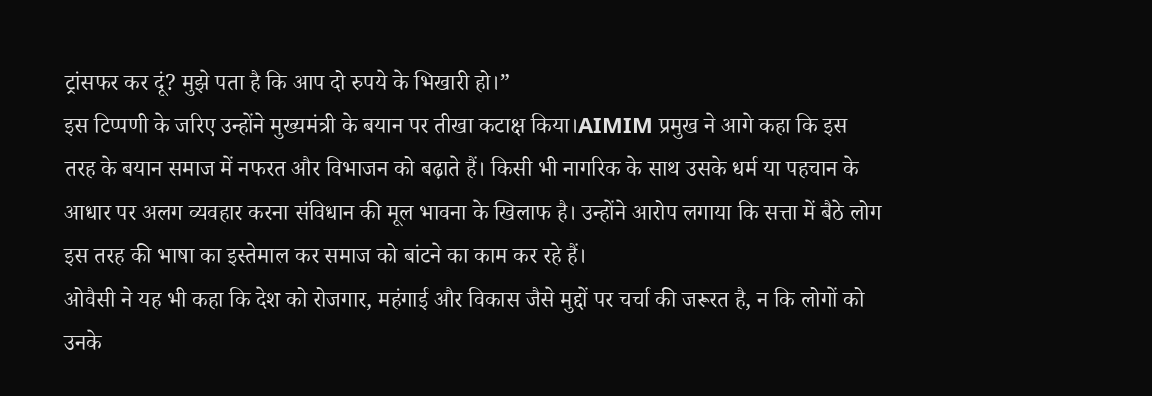ट्रांसफर कर दूं? मुझे पता है कि आप दो रुपये के भिखारी हो।”
इस टिप्पणी के जरिए उन्होंने मुख्यमंत्री के बयान पर तीखा कटाक्ष किया।AIMIM प्रमुख ने आगे कहा कि इस तरह के बयान समाज में नफरत और विभाजन को बढ़ाते हैं। किसी भी नागरिक के साथ उसके धर्म या पहचान के आधार पर अलग व्यवहार करना संविधान की मूल भावना के खिलाफ है। उन्होंने आरोप लगाया कि सत्ता में बैठे लोग इस तरह की भाषा का इस्तेमाल कर समाज को बांटने का काम कर रहे हैं।
ओवैसी ने यह भी कहा कि देश को रोजगार, महंगाई और विकास जैसे मुद्दों पर चर्चा की जरूरत है, न कि लोगों को उनके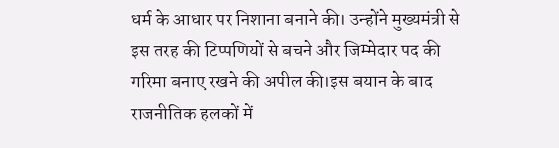धर्म के आधार पर निशाना बनाने की। उन्होंने मुख्यमंत्री से इस तरह की टिप्पणियों से बचने और जिम्मेदार पद की गरिमा बनाए रखने की अपील की।इस बयान के बाद राजनीतिक हलकों में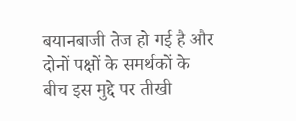बयानबाजी तेज हो गई है और दोनों पक्षों के समर्थकों के बीच इस मुद्दे पर तीखी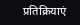प्रतिक्रियाएं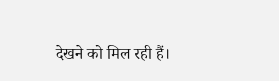देखने को मिल रही हैं।